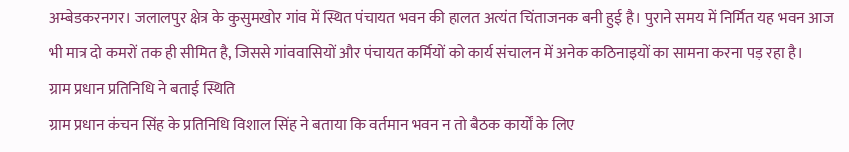अम्बेडकरनगर। जलालपुर क्षेत्र के कुसुमखोर गांव में स्थित पंचायत भवन की हालत अत्यंत चिंताजनक बनी हुई है। पुराने समय में निर्मित यह भवन आज भी मात्र दो कमरों तक ही सीमित है, जिससे गांववासियों और पंचायत कर्मियों को कार्य संचालन में अनेक कठिनाइयों का सामना करना पड़ रहा है।
ग्राम प्रधान प्रतिनिधि ने बताई स्थिति
ग्राम प्रधान कंचन सिंह के प्रतिनिधि विशाल सिंह ने बताया कि वर्तमान भवन न तो बैठक कार्यों के लिए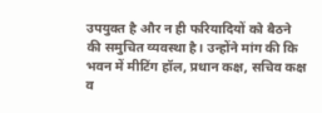उपयुक्त है और न ही फरियादियों को बैठने की समुचित व्यवस्था है। उन्होंने मांग की कि भवन में मीटिंग हॉल, प्रधान कक्ष, सचिव कक्ष व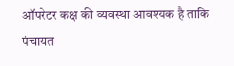ऑपरेटर कक्ष की व्यवस्था आवश्यक है ताकि पंचायत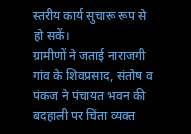स्तरीय कार्य सुचारू रूप से हो सकें।
ग्रामीणों ने जताई नाराजगी
गांव के शिवप्रसाद, संतोष व पंकज ने पंचायत भवन की बदहाली पर चिंता व्यक्त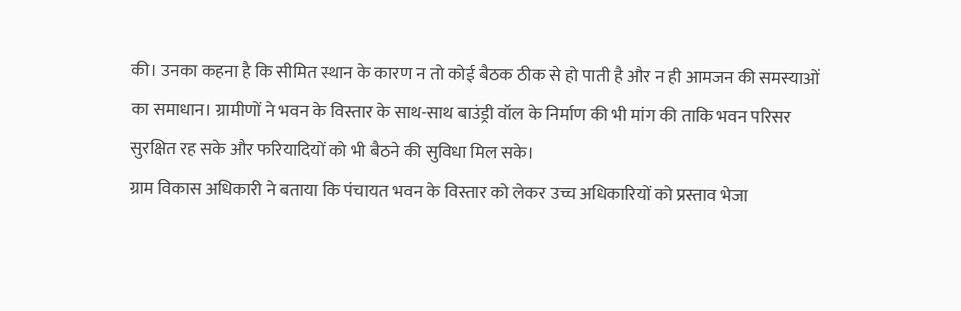की। उनका कहना है कि सीमित स्थान के कारण न तो कोई बैठक ठीक से हो पाती है और न ही आमजन की समस्याओं का समाधान। ग्रामीणों ने भवन के विस्तार के साथ-साथ बाउंड्री वॉल के निर्माण की भी मांग की ताकि भवन परिसर सुरक्षित रह सके और फरियादियों को भी बैठने की सुविधा मिल सके।
ग्राम विकास अधिकारी ने बताया कि पंचायत भवन के विस्तार को लेकर उच्च अधिकारियों को प्रस्ताव भेजा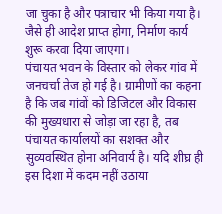जा चुका है और पत्राचार भी किया गया है। जैसे ही आदेश प्राप्त होगा, निर्माण कार्य शुरू करवा दिया जाएगा।
पंचायत भवन के विस्तार को लेकर गांव में जनचर्चा तेज हो गई है। ग्रामीणों का कहना है कि जब गांवों को डिजिटल और विकास की मुख्यधारा से जोड़ा जा रहा है, तब पंचायत कार्यालयों का सशक्त और सुव्यवस्थित होना अनिवार्य है। यदि शीघ्र ही इस दिशा में कदम नहीं उठाया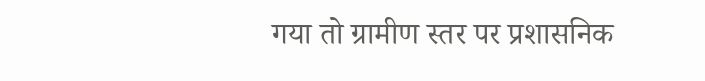गया तो ग्रामीण स्तर पर प्रशासनिक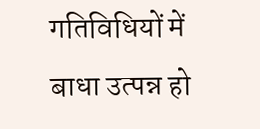गतिविधियों में बाधा उत्पन्न हो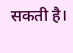सकती है।